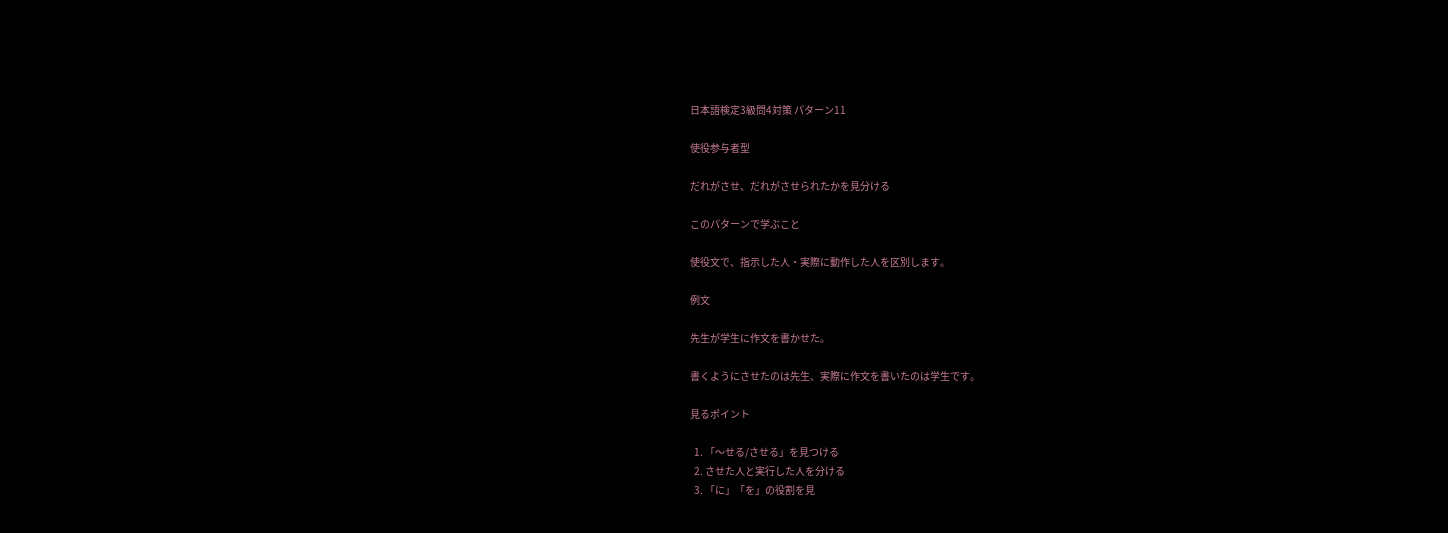日本語検定3級問4対策 パターン11

使役参与者型

だれがさせ、だれがさせられたかを見分ける

このパターンで学ぶこと

使役文で、指示した人・実際に動作した人を区別します。

例文

先生が学生に作文を書かせた。

書くようにさせたのは先生、実際に作文を書いたのは学生です。

見るポイント

  1. 「〜せる/させる」を見つける
  2. させた人と実行した人を分ける
  3. 「に」「を」の役割を見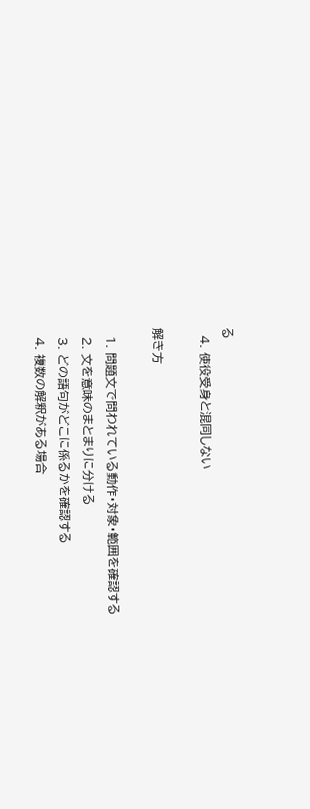る
  4. 使役受身と混同しない

解き方

  1. 問題文で問われている動作・対象・範囲を確認する
  2. 文を意味のまとまりに分ける
  3. どの語句がどこに係るかを確認する
  4. 複数の解釈がある場合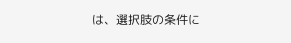は、選択肢の条件に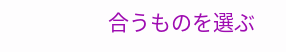合うものを選ぶ